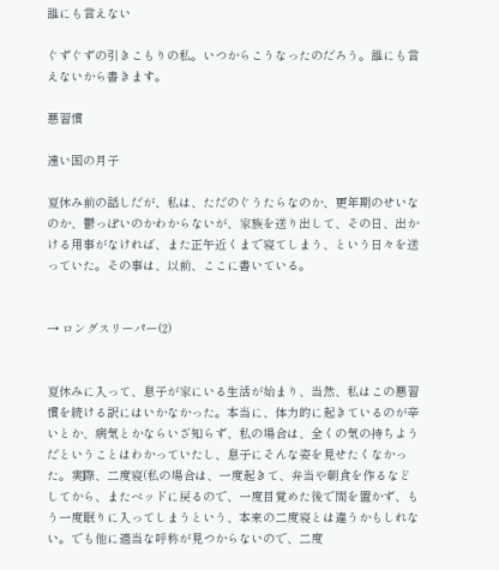誰にも言えない

ぐずぐずの引きこもりの私。いつからこうなったのだろう。誰にも言えないから書きます。

悪習慣

遠い国の月子

夏休み前の話しだが、私は、ただのぐうたらなのか、更年期のせいなのか、鬱っぽいのかわからないが、家族を送り出して、その日、出かける用事がなければ、また正午近くまで寝てしまう、という日々を送っていた。その事は、以前、ここに書いている。


→ ロングスリーパー(2)


夏休みに入って、息子が家にいる生活が始まり、当然、私はこの悪習慣を続ける訳にはいかなかった。本当に、体力的に起きているのが辛いとか、病気とかならいざ知らず、私の場合は、全くの気の持ちようだということはわかっていたし、息子にそんな姿を見せたくなかった。実際、二度寝(私の場合は、一度起きて、弁当や朝食を作るなどしてから、またベッドに戻るので、一度目覚めた後で間を置かず、もう一度眠りに入ってしまうという、本来の二度寝とは違うかもしれない。でも他に適当な呼称が見つからないので、二度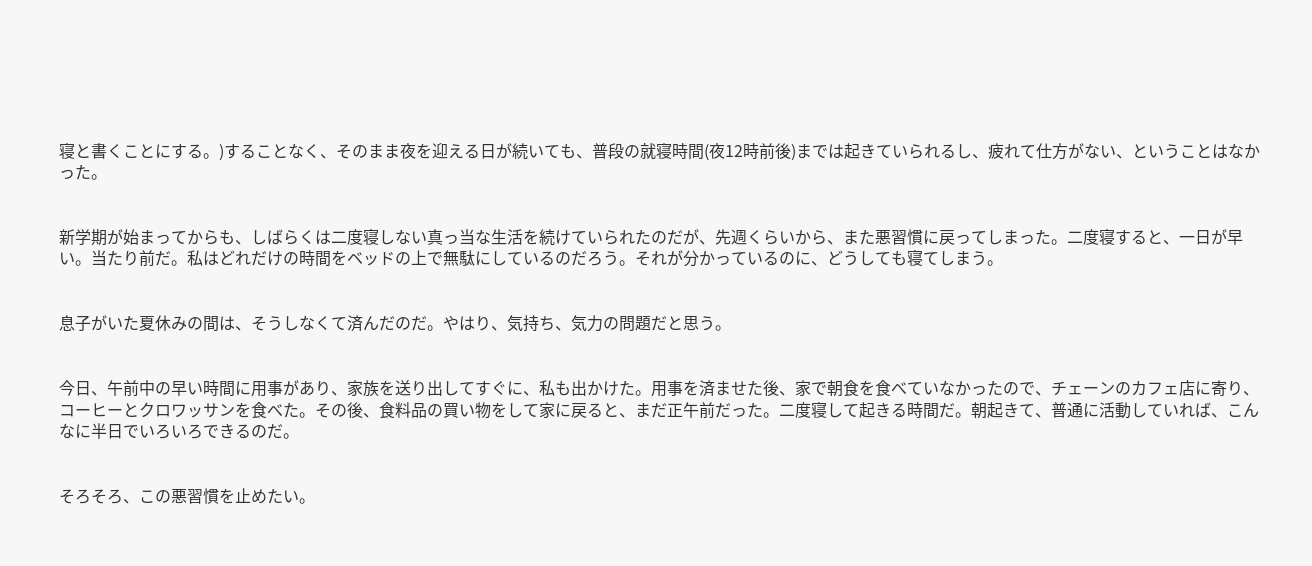寝と書くことにする。)することなく、そのまま夜を迎える日が続いても、普段の就寝時間(夜12時前後)までは起きていられるし、疲れて仕方がない、ということはなかった。


新学期が始まってからも、しばらくは二度寝しない真っ当な生活を続けていられたのだが、先週くらいから、また悪習慣に戻ってしまった。二度寝すると、一日が早い。当たり前だ。私はどれだけの時間をベッドの上で無駄にしているのだろう。それが分かっているのに、どうしても寝てしまう。


息子がいた夏休みの間は、そうしなくて済んだのだ。やはり、気持ち、気力の問題だと思う。


今日、午前中の早い時間に用事があり、家族を送り出してすぐに、私も出かけた。用事を済ませた後、家で朝食を食べていなかったので、チェーンのカフェ店に寄り、コーヒーとクロワッサンを食べた。その後、食料品の買い物をして家に戻ると、まだ正午前だった。二度寝して起きる時間だ。朝起きて、普通に活動していれば、こんなに半日でいろいろできるのだ。


そろそろ、この悪習慣を止めたい。